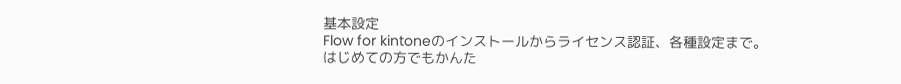基本設定
Flow for kintoneのインストールからライセンス認証、各種設定まで。
はじめての方でもかんた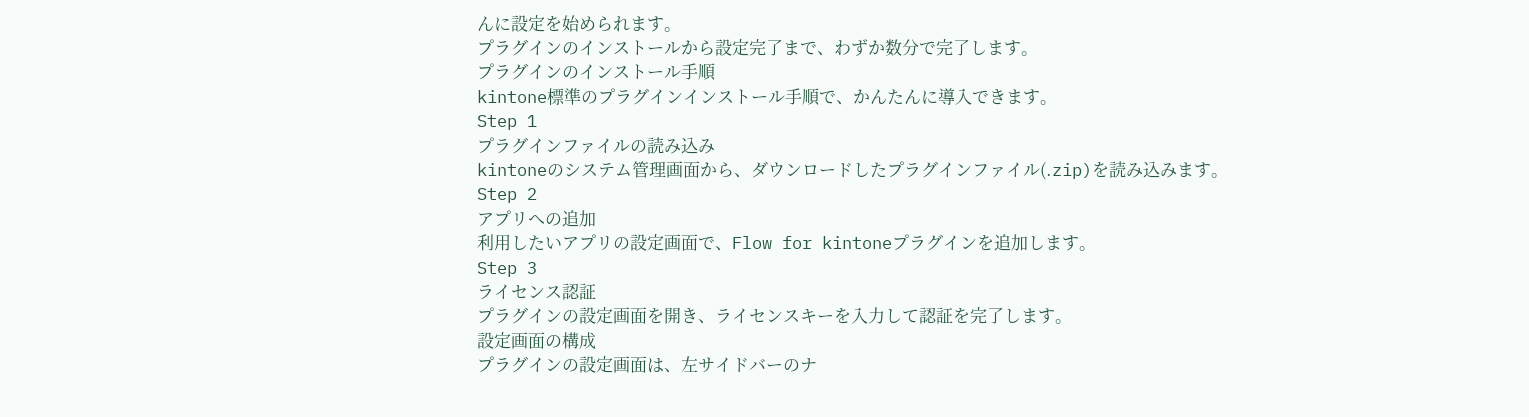んに設定を始められます。
プラグインのインストールから設定完了まで、わずか数分で完了します。
プラグインのインストール手順
kintone標準のプラグインインストール手順で、かんたんに導入できます。
Step 1
プラグインファイルの読み込み
kintoneのシステム管理画面から、ダウンロードしたプラグインファイル(.zip)を読み込みます。
Step 2
アプリへの追加
利用したいアプリの設定画面で、Flow for kintoneプラグインを追加します。
Step 3
ライセンス認証
プラグインの設定画面を開き、ライセンスキーを入力して認証を完了します。
設定画面の構成
プラグインの設定画面は、左サイドバーのナ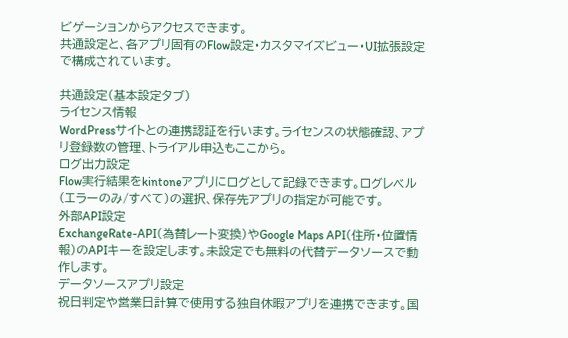ビゲーションからアクセスできます。
共通設定と、各アプリ固有のFlow設定・カスタマイズビュー・UI拡張設定で構成されています。

共通設定(基本設定タブ)
ライセンス情報
WordPressサイトとの連携認証を行います。ライセンスの状態確認、アプリ登録数の管理、トライアル申込もここから。
ログ出力設定
Flow実行結果をkintoneアプリにログとして記録できます。ログレベル(エラーのみ/すべて)の選択、保存先アプリの指定が可能です。
外部API設定
ExchangeRate-API(為替レート変換)やGoogle Maps API(住所・位置情報)のAPIキーを設定します。未設定でも無料の代替データソースで動作します。
データソースアプリ設定
祝日判定や営業日計算で使用する独自休暇アプリを連携できます。国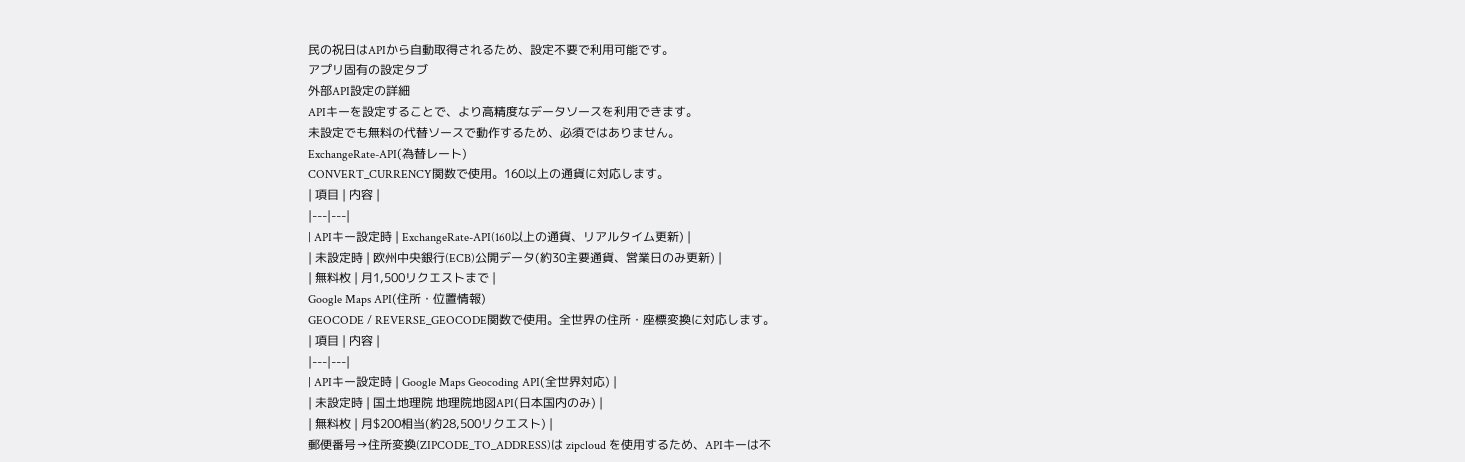民の祝日はAPIから自動取得されるため、設定不要で利用可能です。
アプリ固有の設定タブ
外部API設定の詳細
APIキーを設定することで、より高精度なデータソースを利用できます。
未設定でも無料の代替ソースで動作するため、必須ではありません。
ExchangeRate-API(為替レート)
CONVERT_CURRENCY関数で使用。160以上の通貨に対応します。
| 項目 | 内容 |
|---|---|
| APIキー設定時 | ExchangeRate-API(160以上の通貨、リアルタイム更新) |
| 未設定時 | 欧州中央銀行(ECB)公開データ(約30主要通貨、営業日のみ更新) |
| 無料枚 | 月1,500リクエストまで |
Google Maps API(住所・位置情報)
GEOCODE / REVERSE_GEOCODE関数で使用。全世界の住所・座標変換に対応します。
| 項目 | 内容 |
|---|---|
| APIキー設定時 | Google Maps Geocoding API(全世界対応) |
| 未設定時 | 国土地理院 地理院地図API(日本国内のみ) |
| 無料枚 | 月$200相当(約28,500リクエスト) |
郵便番号→住所変換(ZIPCODE_TO_ADDRESS)は zipcloud を使用するため、APIキーは不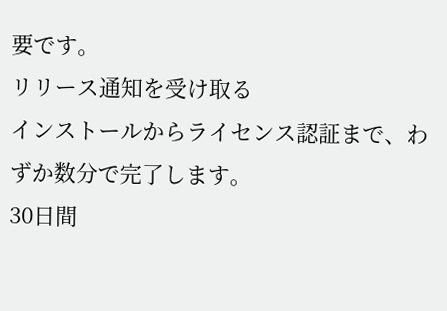要です。
リリース通知を受け取る
インストールからライセンス認証まで、わずか数分で完了します。
30日間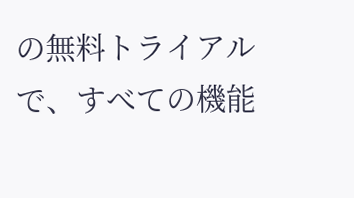の無料トライアルで、すべての機能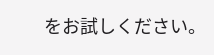をお試しください。